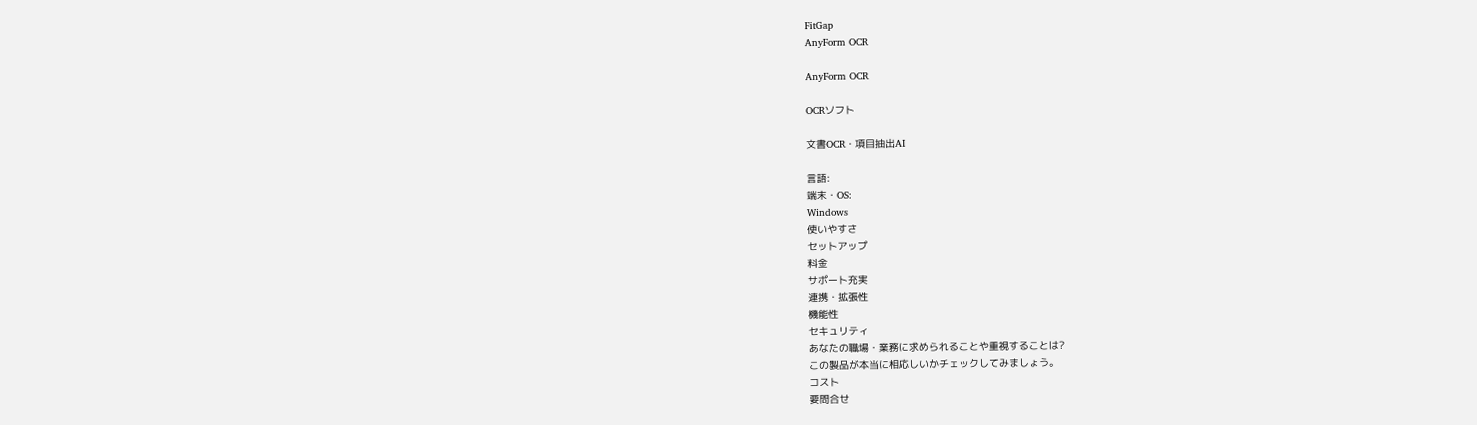FitGap
AnyForm OCR

AnyForm OCR

OCRソフト

文書OCR・項目抽出AI

言語:
端末・OS:
Windows
使いやすさ
セットアップ
料金
サポート充実
連携・拡張性
機能性
セキュリティ
あなたの職場・業務に求められることや重視することは?
この製品が本当に相応しいかチェックしてみましょう。
コスト
要問合せ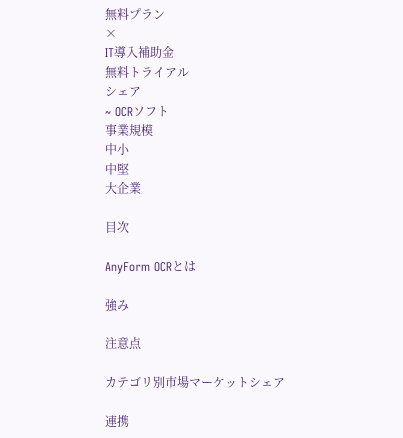無料プラン
×
IT導入補助金
無料トライアル
シェア
~ OCRソフト
事業規模
中小
中堅
大企業

目次

AnyForm OCRとは

強み

注意点

カテゴリ別市場マーケットシェア

連携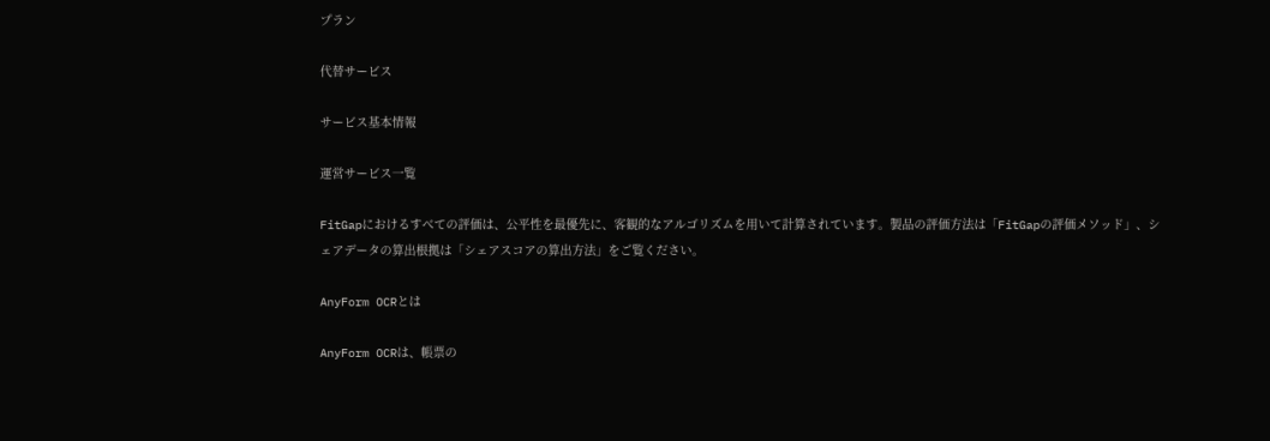プラン

代替サービス

サービス基本情報

運営サービス一覧

FitGapにおけるすべての評価は、公平性を最優先に、客観的なアルゴリズムを用いて計算されています。製品の評価方法は「FitGapの評価メソッド」、シェアデータの算出根拠は「シェアスコアの算出方法」をご覧ください。

AnyForm OCRとは

AnyForm OCRは、帳票の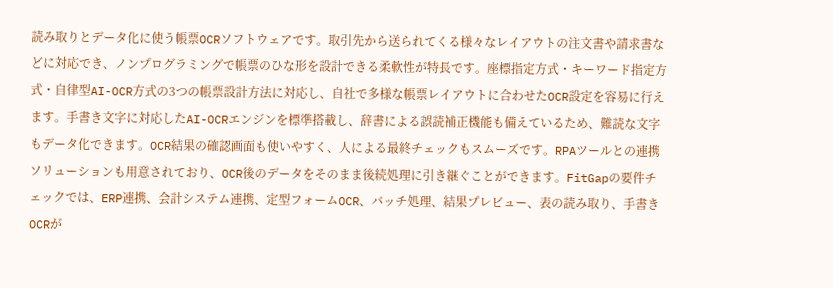読み取りとデータ化に使う帳票OCRソフトウェアです。取引先から送られてくる様々なレイアウトの注文書や請求書などに対応でき、ノンプログラミングで帳票のひな形を設計できる柔軟性が特長です。座標指定方式・キーワード指定方式・自律型AI-OCR方式の3つの帳票設計方法に対応し、自社で多様な帳票レイアウトに合わせたOCR設定を容易に行えます。手書き文字に対応したAI-OCRエンジンを標準搭載し、辞書による誤読補正機能も備えているため、難読な文字もデータ化できます。OCR結果の確認画面も使いやすく、人による最終チェックもスムーズです。RPAツールとの連携ソリューションも用意されており、OCR後のデータをそのまま後続処理に引き継ぐことができます。FitGapの要件チェックでは、ERP連携、会計システム連携、定型フォームOCR、バッチ処理、結果プレビュー、表の読み取り、手書きOCRが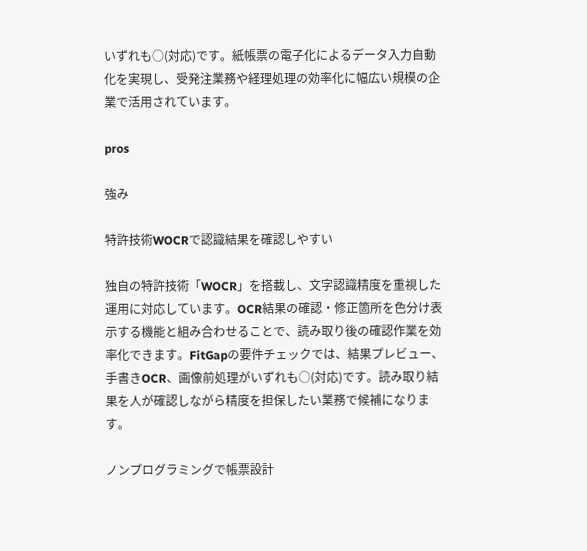いずれも○(対応)です。紙帳票の電子化によるデータ入力自動化を実現し、受発注業務や経理処理の効率化に幅広い規模の企業で活用されています。

pros

強み

特許技術WOCRで認識結果を確認しやすい

独自の特許技術「WOCR」を搭載し、文字認識精度を重視した運用に対応しています。OCR結果の確認・修正箇所を色分け表示する機能と組み合わせることで、読み取り後の確認作業を効率化できます。FitGapの要件チェックでは、結果プレビュー、手書きOCR、画像前処理がいずれも○(対応)です。読み取り結果を人が確認しながら精度を担保したい業務で候補になります。

ノンプログラミングで帳票設計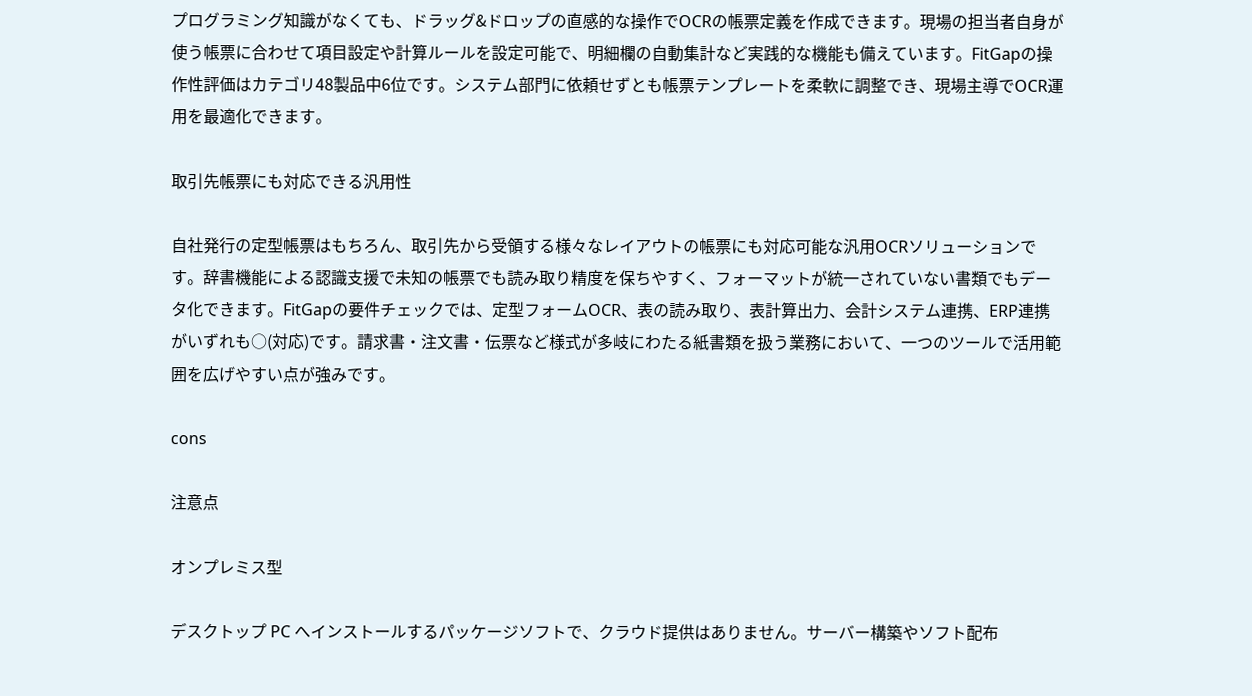プログラミング知識がなくても、ドラッグ&ドロップの直感的な操作でOCRの帳票定義を作成できます。現場の担当者自身が使う帳票に合わせて項目設定や計算ルールを設定可能で、明細欄の自動集計など実践的な機能も備えています。FitGapの操作性評価はカテゴリ48製品中6位です。システム部門に依頼せずとも帳票テンプレートを柔軟に調整でき、現場主導でOCR運用を最適化できます。

取引先帳票にも対応できる汎用性

自社発行の定型帳票はもちろん、取引先から受領する様々なレイアウトの帳票にも対応可能な汎用OCRソリューションです。辞書機能による認識支援で未知の帳票でも読み取り精度を保ちやすく、フォーマットが統一されていない書類でもデータ化できます。FitGapの要件チェックでは、定型フォームOCR、表の読み取り、表計算出力、会計システム連携、ERP連携がいずれも○(対応)です。請求書・注文書・伝票など様式が多岐にわたる紙書類を扱う業務において、一つのツールで活用範囲を広げやすい点が強みです。

cons

注意点

オンプレミス型

デスクトップ PC へインストールするパッケージソフトで、クラウド提供はありません。サーバー構築やソフト配布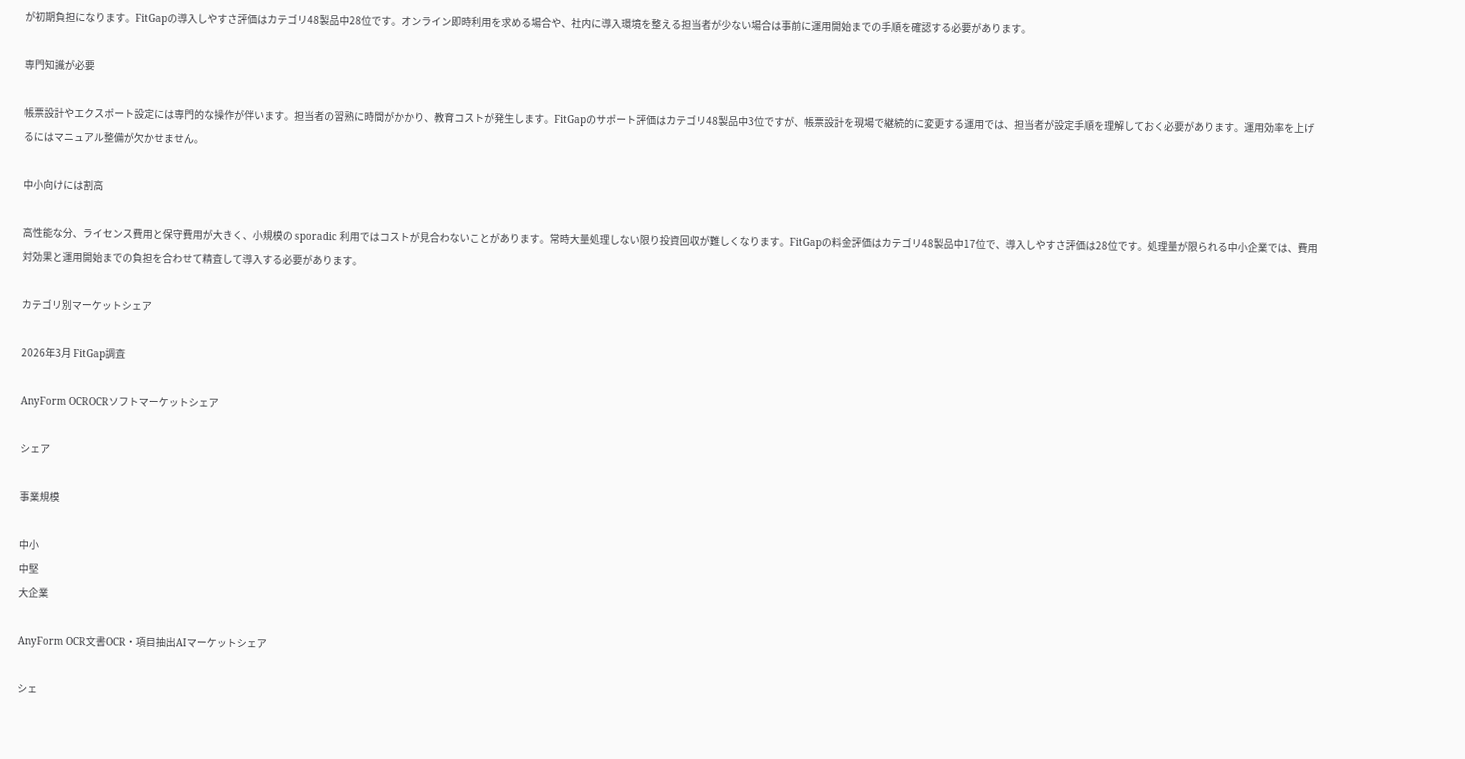が初期負担になります。FitGapの導入しやすさ評価はカテゴリ48製品中28位です。オンライン即時利用を求める場合や、社内に導入環境を整える担当者が少ない場合は事前に運用開始までの手順を確認する必要があります。

専門知識が必要

帳票設計やエクスポート設定には専門的な操作が伴います。担当者の習熟に時間がかかり、教育コストが発生します。FitGapのサポート評価はカテゴリ48製品中3位ですが、帳票設計を現場で継続的に変更する運用では、担当者が設定手順を理解しておく必要があります。運用効率を上げるにはマニュアル整備が欠かせません。

中小向けには割高

高性能な分、ライセンス費用と保守費用が大きく、小規模の sporadic 利用ではコストが見合わないことがあります。常時大量処理しない限り投資回収が難しくなります。FitGapの料金評価はカテゴリ48製品中17位で、導入しやすさ評価は28位です。処理量が限られる中小企業では、費用対効果と運用開始までの負担を合わせて精査して導入する必要があります。

カテゴリ別マーケットシェア

2026年3月 FitGap調査

AnyForm OCROCRソフトマーケットシェア

シェア

事業規模

中小
中堅
大企業

AnyForm OCR文書OCR・項目抽出AIマーケットシェア

シェ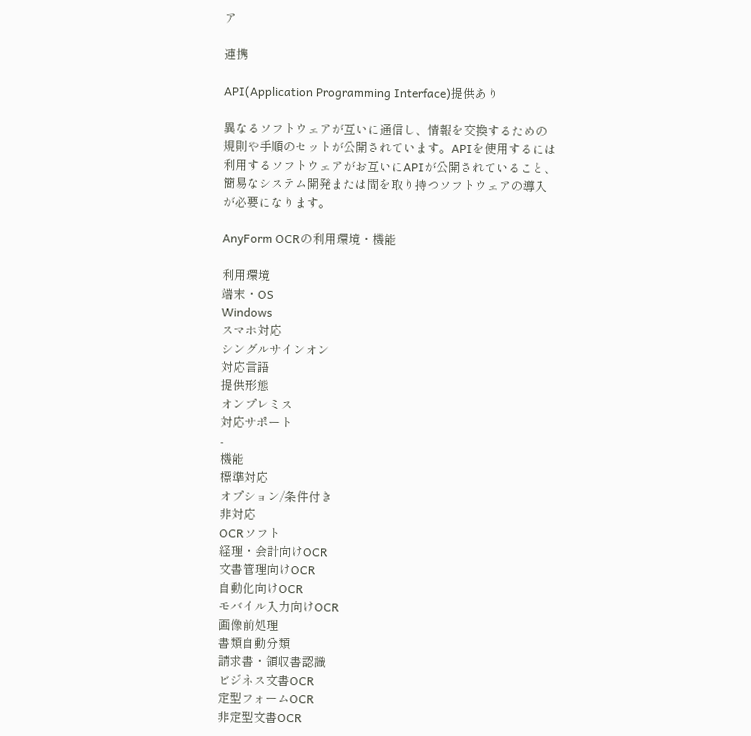ア

連携

API(Application Programming Interface)提供あり

異なるソフトウェアが互いに通信し、情報を交換するための規則や手順のセットが公開されています。APIを使用するには利用するソフトウェアがお互いにAPIが公開されていること、簡易なシステム開発または間を取り持つソフトウェアの導入が必要になります。

AnyForm OCRの利用環境・機能

利用環境
端末・OS
Windows
スマホ対応
シングルサインオン
対応言語
提供形態
オンプレミス
対応サポート
-
機能
標準対応
オプション/条件付き
非対応
OCRソフト
経理・会計向けOCR
文書管理向けOCR
自動化向けOCR
モバイル入力向けOCR
画像前処理
書類自動分類
請求書・領収書認識
ビジネス文書OCR
定型フォームOCR
非定型文書OCR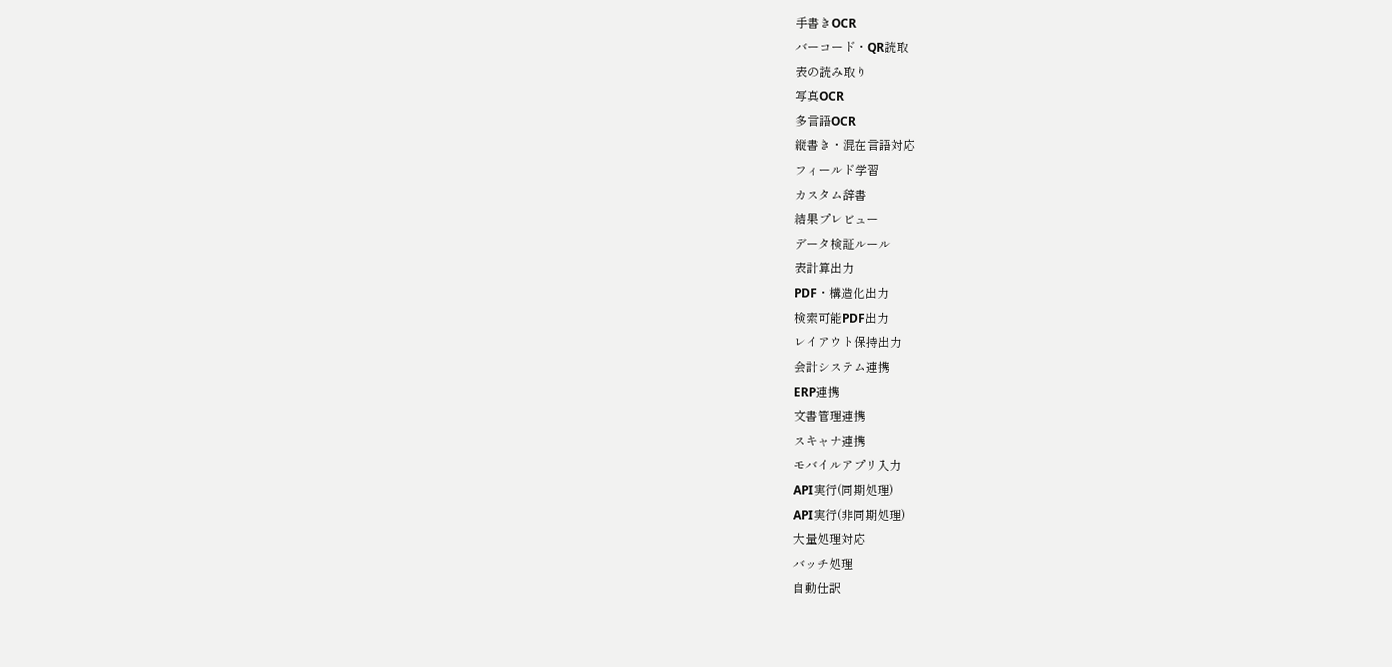手書きOCR
バーコード・QR読取
表の読み取り
写真OCR
多言語OCR
縦書き・混在言語対応
フィールド学習
カスタム辞書
結果プレビュー
データ検証ルール
表計算出力
PDF・構造化出力
検索可能PDF出力
レイアウト保持出力
会計システム連携
ERP連携
文書管理連携
スキャナ連携
モバイルアプリ入力
API実行(同期処理)
API実行(非同期処理)
大量処理対応
バッチ処理
自動仕訳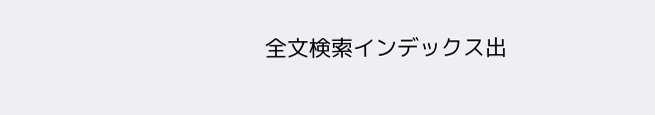全文検索インデックス出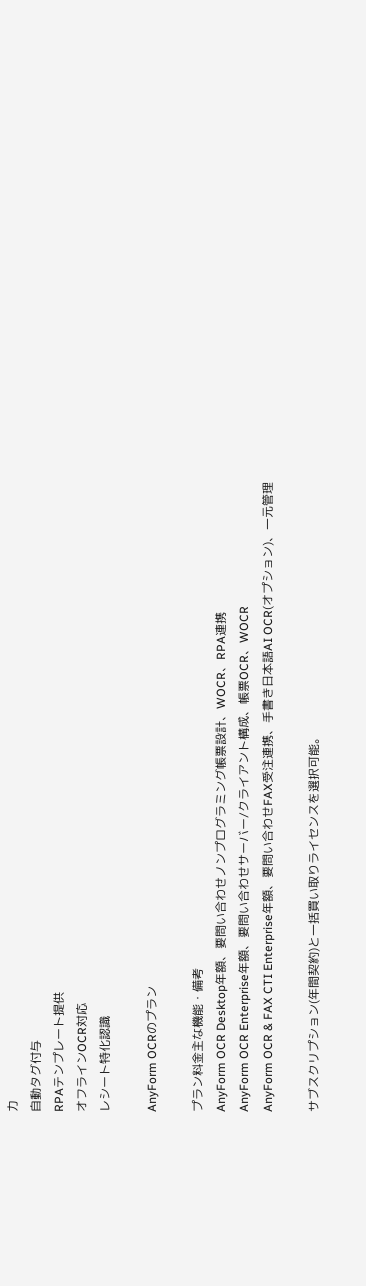力
自動タグ付与
RPAテンプレート提供
オフラインOCR対応
レシート特化認識

AnyForm OCRのプラン

プラン料金主な機能・備考
AnyForm OCR Desktop年額、要問い合わせノンプログラミング帳票設計、WOCR、RPA連携
AnyForm OCR Enterprise年額、要問い合わせサーバー/クライアント構成、帳票OCR、WOCR
AnyForm OCR & FAX CTI Enterprise年額、要問い合わせFAX受注連携、手書き日本語AI OCR(オプション)、一元管理

サブスクリプション(年間契約)と一括買い取りライセンスを選択可能。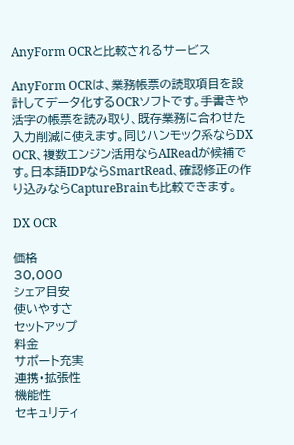AnyForm OCRと比較されるサービス

AnyForm OCRは、業務帳票の読取項目を設計してデータ化するOCRソフトです。手書きや活字の帳票を読み取り、既存業務に合わせた入力削減に使えます。同じハンモック系ならDX OCR、複数エンジン活用ならAIReadが候補です。日本語IDPならSmartRead、確認修正の作り込みならCaptureBrainも比較できます。

DX OCR

価格
30,000
シェア目安
使いやすさ
セットアップ
料金
サポート充実
連携・拡張性
機能性
セキュリティ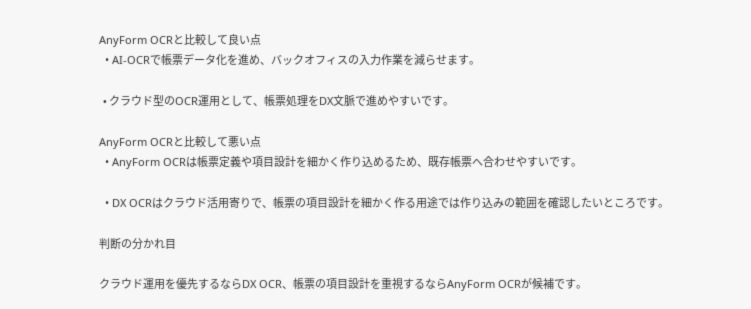AnyForm OCRと比較して良い点
  • AI-OCRで帳票データ化を進め、バックオフィスの入力作業を減らせます。

  • クラウド型のOCR運用として、帳票処理をDX文脈で進めやすいです。

AnyForm OCRと比較して悪い点
  • AnyForm OCRは帳票定義や項目設計を細かく作り込めるため、既存帳票へ合わせやすいです。

  • DX OCRはクラウド活用寄りで、帳票の項目設計を細かく作る用途では作り込みの範囲を確認したいところです。

判断の分かれ目

クラウド運用を優先するならDX OCR、帳票の項目設計を重視するならAnyForm OCRが候補です。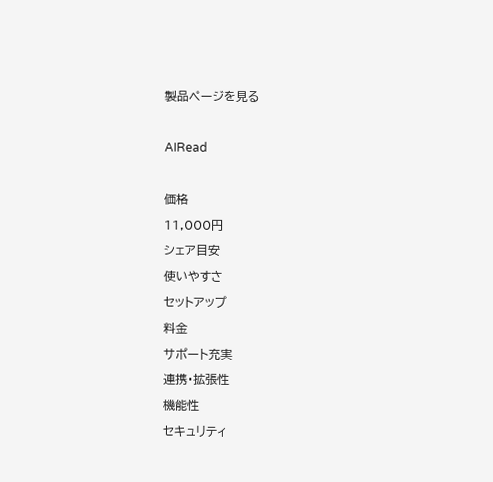製品ページを見る

AIRead

価格
11,000円
シェア目安
使いやすさ
セットアップ
料金
サポート充実
連携・拡張性
機能性
セキュリティ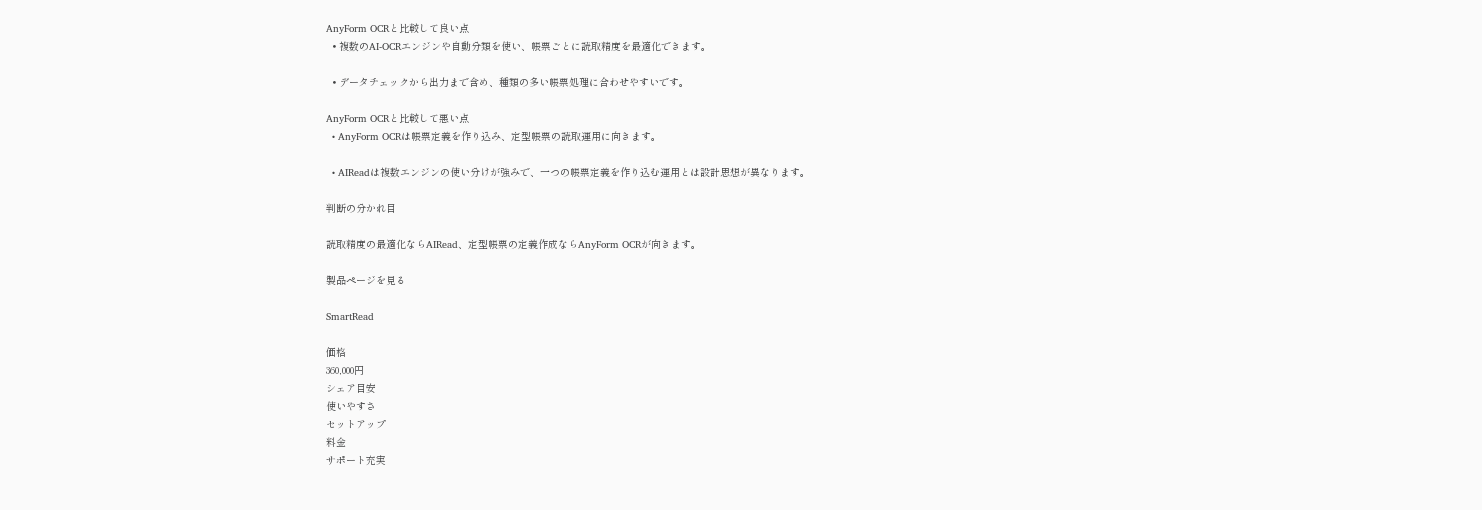AnyForm OCRと比較して良い点
  • 複数のAI-OCRエンジンや自動分類を使い、帳票ごとに読取精度を最適化できます。

  • データチェックから出力まで含め、種類の多い帳票処理に合わせやすいです。

AnyForm OCRと比較して悪い点
  • AnyForm OCRは帳票定義を作り込み、定型帳票の読取運用に向きます。

  • AIReadは複数エンジンの使い分けが強みで、一つの帳票定義を作り込む運用とは設計思想が異なります。

判断の分かれ目

読取精度の最適化ならAIRead、定型帳票の定義作成ならAnyForm OCRが向きます。

製品ページを見る

SmartRead

価格
360,000円
シェア目安
使いやすさ
セットアップ
料金
サポート充実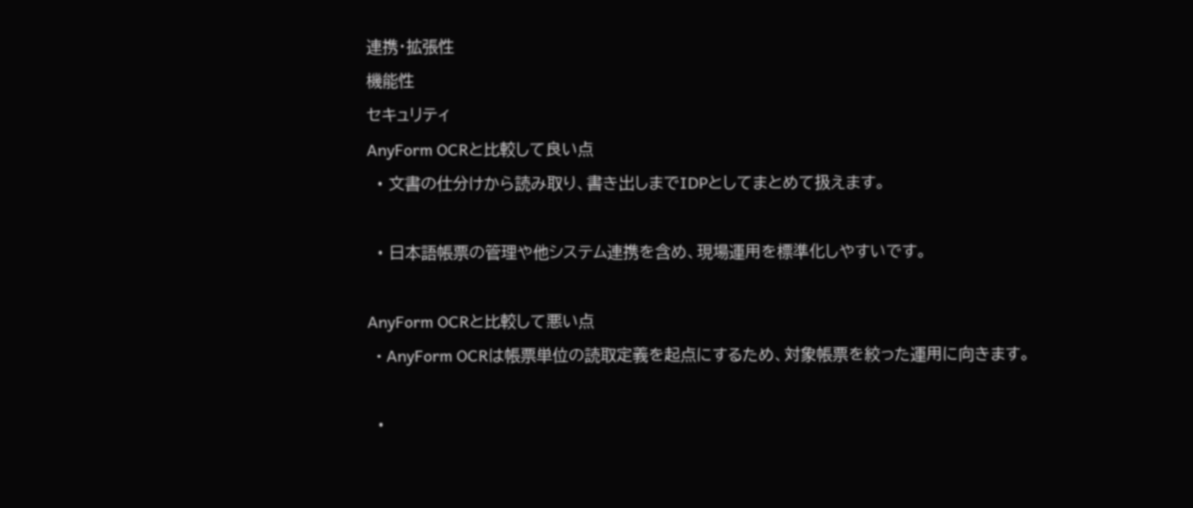連携・拡張性
機能性
セキュリティ
AnyForm OCRと比較して良い点
  • 文書の仕分けから読み取り、書き出しまでIDPとしてまとめて扱えます。

  • 日本語帳票の管理や他システム連携を含め、現場運用を標準化しやすいです。

AnyForm OCRと比較して悪い点
  • AnyForm OCRは帳票単位の読取定義を起点にするため、対象帳票を絞った運用に向きます。

  •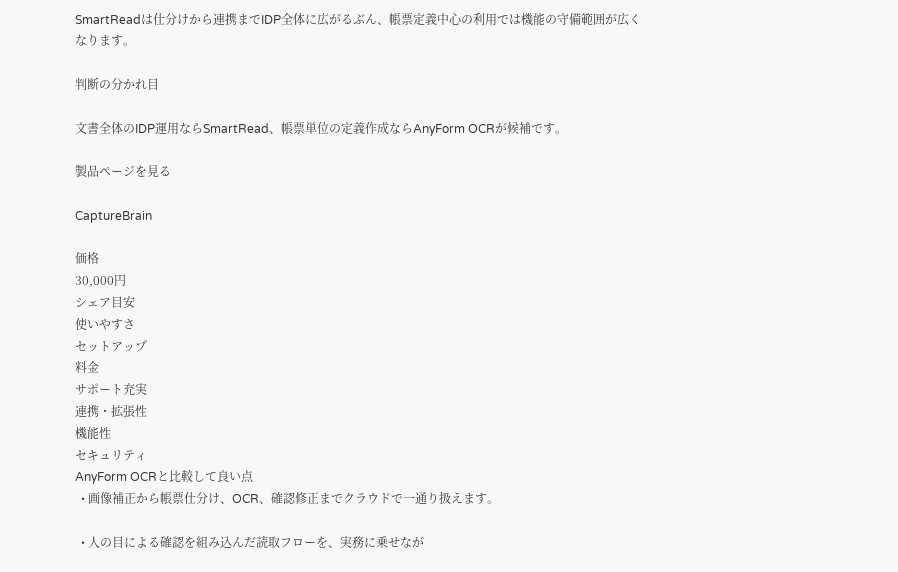SmartReadは仕分けから連携までIDP全体に広がるぶん、帳票定義中心の利用では機能の守備範囲が広くなります。

判断の分かれ目

文書全体のIDP運用ならSmartRead、帳票単位の定義作成ならAnyForm OCRが候補です。

製品ページを見る

CaptureBrain

価格
30,000円
シェア目安
使いやすさ
セットアップ
料金
サポート充実
連携・拡張性
機能性
セキュリティ
AnyForm OCRと比較して良い点
  • 画像補正から帳票仕分け、OCR、確認修正までクラウドで一通り扱えます。

  • 人の目による確認を組み込んだ読取フローを、実務に乗せなが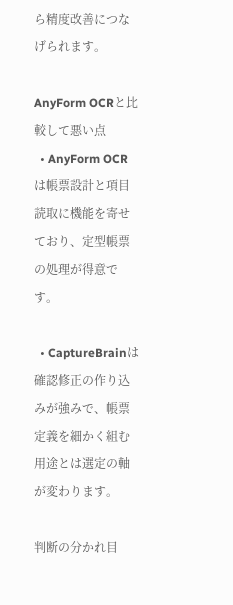ら精度改善につなげられます。

AnyForm OCRと比較して悪い点
  • AnyForm OCRは帳票設計と項目読取に機能を寄せており、定型帳票の処理が得意です。

  • CaptureBrainは確認修正の作り込みが強みで、帳票定義を細かく組む用途とは選定の軸が変わります。

判断の分かれ目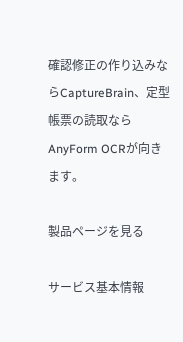確認修正の作り込みならCaptureBrain、定型帳票の読取ならAnyForm OCRが向きます。

製品ページを見る

サービス基本情報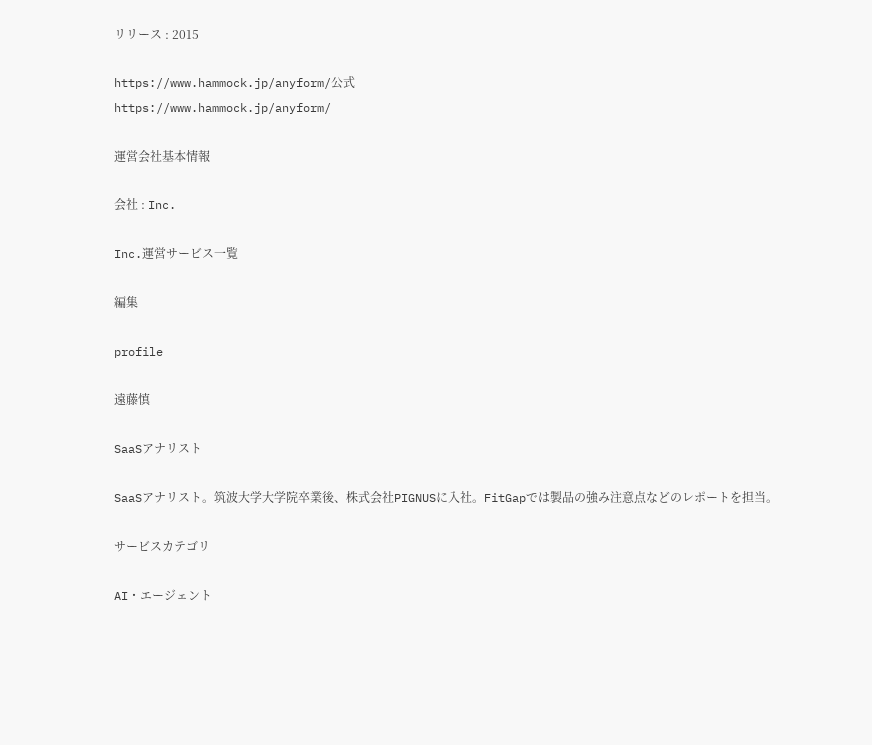リリース : 2015

https://www.hammock.jp/anyform/公式
https://www.hammock.jp/anyform/

運営会社基本情報

会社 : Inc.

Inc.運営サービス一覧

編集

profile

遠藤慎

SaaSアナリスト

SaaSアナリスト。筑波大学大学院卒業後、株式会社PIGNUSに入社。FitGapでは製品の強み注意点などのレポートを担当。

サービスカテゴリ

AI・エージェント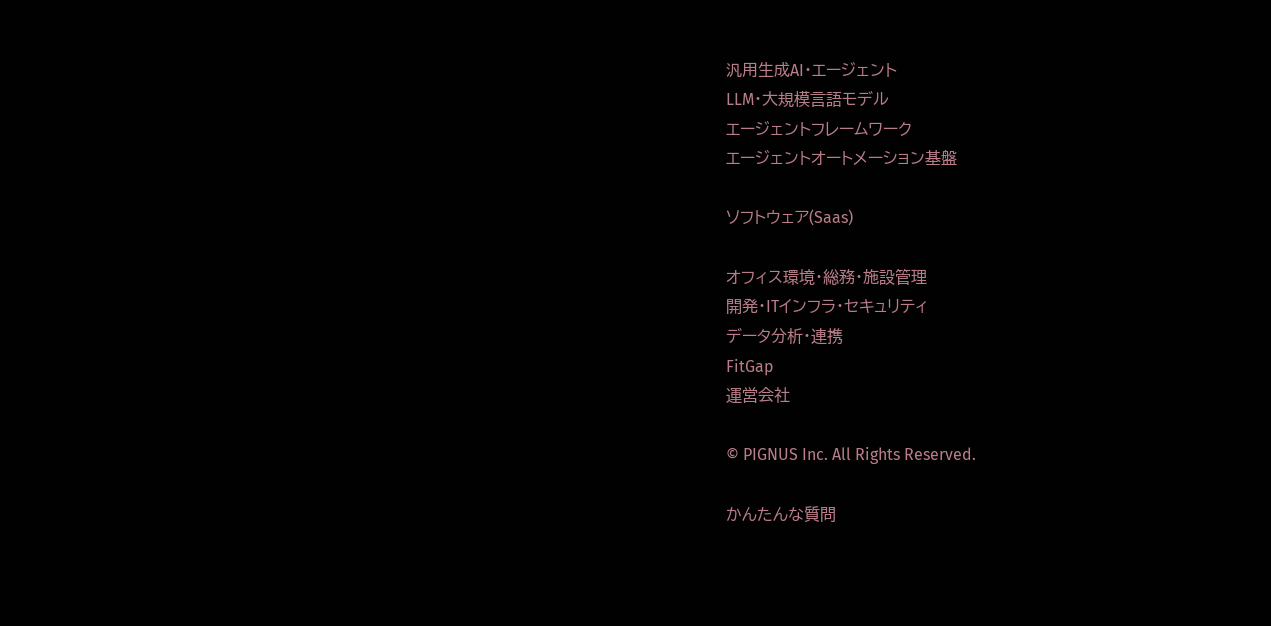汎用生成AI・エージェント
LLM・大規模言語モデル
エージェントフレームワーク
エージェントオートメーション基盤

ソフトウェア(Saas)

オフィス環境・総務・施設管理
開発・ITインフラ・セキュリティ
データ分析・連携
FitGap
運営会社

© PIGNUS Inc. All Rights Reserved.

かんたんな質問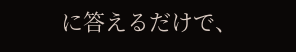に答えるだけで、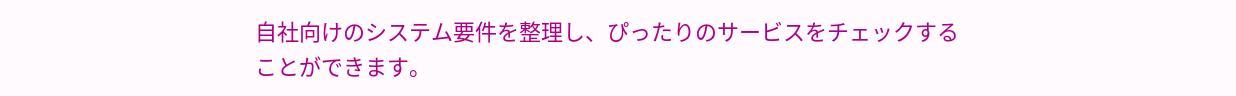自社向けのシステム要件を整理し、ぴったりのサービスをチェックすることができます。